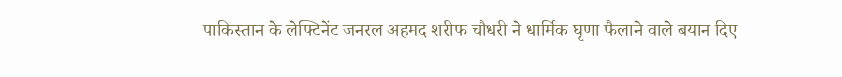पाकिस्तान के लेफ्टिनेंट जनरल अहमद शरीफ चौधरी ने धार्मिक घृणा फैलाने वाले बयान दिए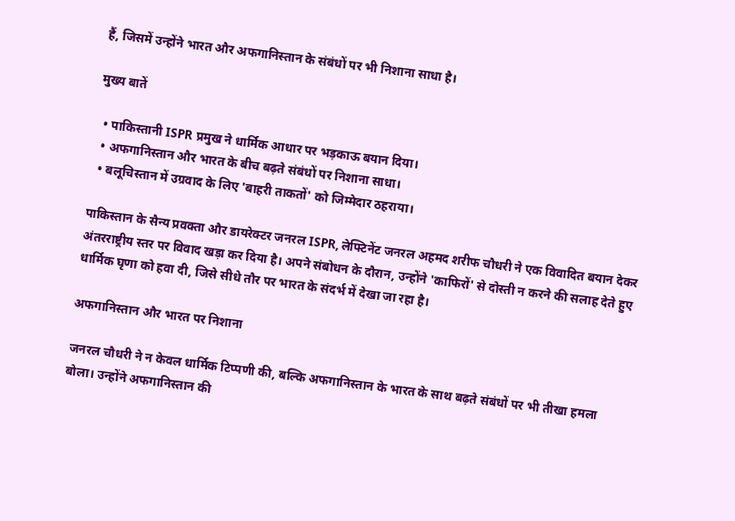हैं, जिसमें उन्होंने भारत और अफगानिस्तान के संबंधों पर भी निशाना साधा है।

मुख्य बातें

  • पाकिस्तानी ISPR प्रमुख ने धार्मिक आधार पर भड़काऊ बयान दिया।
  • अफगानिस्तान और भारत के बीच बढ़ते संबंधों पर निशाना साधा।
  • बलूचिस्तान में उग्रवाद के लिए 'बाहरी ताकतों' को जिम्मेदार ठहराया।

पाकिस्तान के सैन्य प्रवक्ता और डायरेक्टर जनरल ISPR, लेफ्टिनेंट जनरल अहमद शरीफ चौधरी ने एक विवादित बयान देकर अंतरराष्ट्रीय स्तर पर विवाद खड़ा कर दिया है। अपने संबोधन के दौरान, उन्होंने 'काफिरों' से दोस्ती न करने की सलाह देते हुए धार्मिक घृणा को हवा दी, जिसे सीधे तौर पर भारत के संदर्भ में देखा जा रहा है।

अफगानिस्तान और भारत पर निशाना

जनरल चौधरी ने न केवल धार्मिक टिप्पणी की, बल्कि अफगानिस्तान के भारत के साथ बढ़ते संबंधों पर भी तीखा हमला बोला। उन्होंने अफगानिस्तान की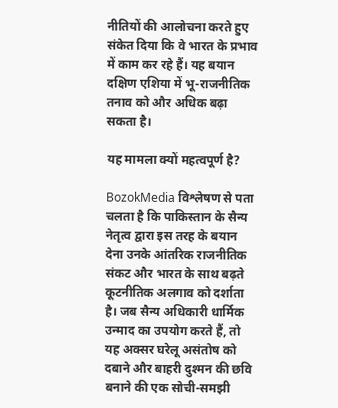नीतियों की आलोचना करते हुए संकेत दिया कि वे भारत के प्रभाव में काम कर रहे हैं। यह बयान दक्षिण एशिया में भू-राजनीतिक तनाव को और अधिक बढ़ा सकता है।

यह मामला क्यों महत्वपूर्ण है?

BozokMedia विश्लेषण से पता चलता है कि पाकिस्तान के सैन्य नेतृत्व द्वारा इस तरह के बयान देना उनके आंतरिक राजनीतिक संकट और भारत के साथ बढ़ते कूटनीतिक अलगाव को दर्शाता है। जब सैन्य अधिकारी धार्मिक उन्माद का उपयोग करते हैं, तो यह अक्सर घरेलू असंतोष को दबाने और बाहरी दुश्मन की छवि बनाने की एक सोची-समझी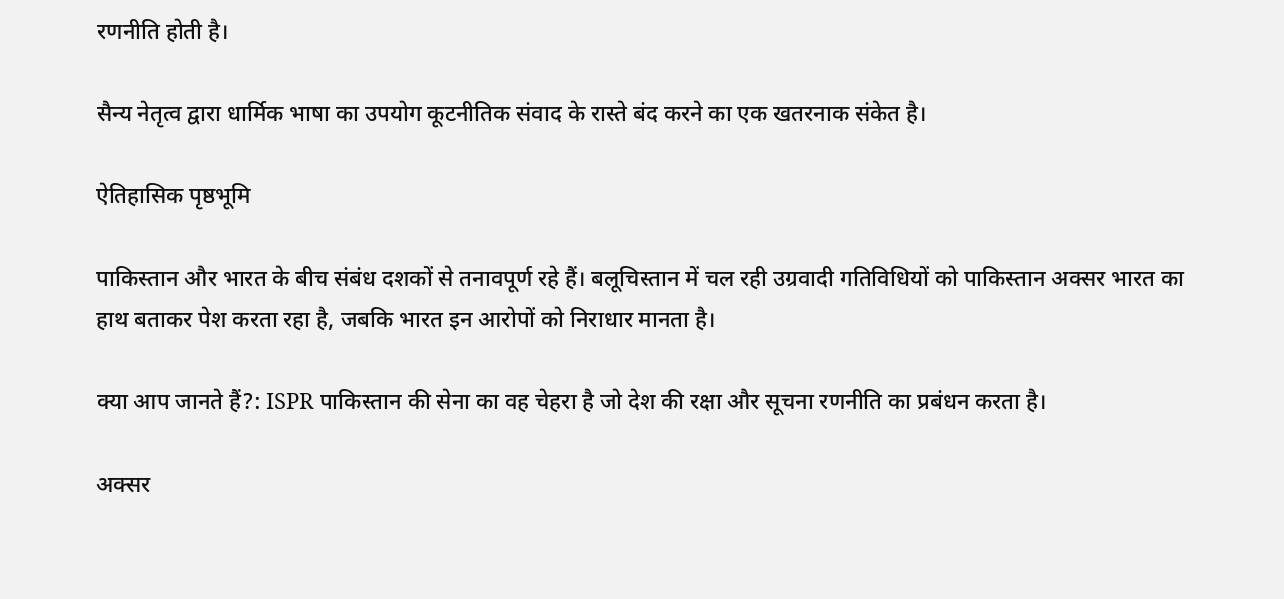रणनीति होती है।

सैन्य नेतृत्व द्वारा धार्मिक भाषा का उपयोग कूटनीतिक संवाद के रास्ते बंद करने का एक खतरनाक संकेत है।

ऐतिहासिक पृष्ठभूमि

पाकिस्तान और भारत के बीच संबंध दशकों से तनावपूर्ण रहे हैं। बलूचिस्तान में चल रही उग्रवादी गतिविधियों को पाकिस्तान अक्सर भारत का हाथ बताकर पेश करता रहा है, जबकि भारत इन आरोपों को निराधार मानता है।

क्या आप जानते हैं?: ISPR पाकिस्तान की सेना का वह चेहरा है जो देश की रक्षा और सूचना रणनीति का प्रबंधन करता है।

अक्सर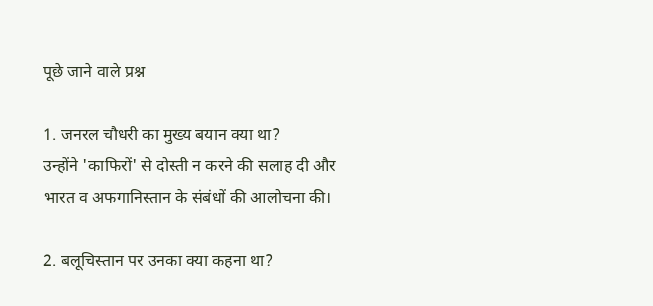पूछे जाने वाले प्रश्न

1. जनरल चौधरी का मुख्य बयान क्या था?
उन्होंने 'काफिरों' से दोस्ती न करने की सलाह दी और भारत व अफगानिस्तान के संबंधों की आलोचना की।

2. बलूचिस्तान पर उनका क्या कहना था?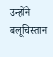उन्होंने बलूचिस्तान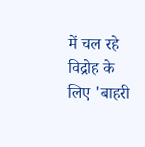में चल रहे विद्रोह के लिए 'बाहरी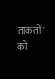ताकतों' को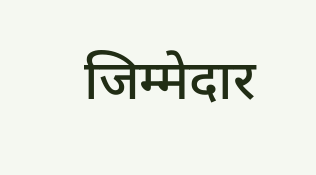जिम्मेदार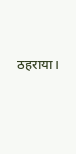ठहराया।